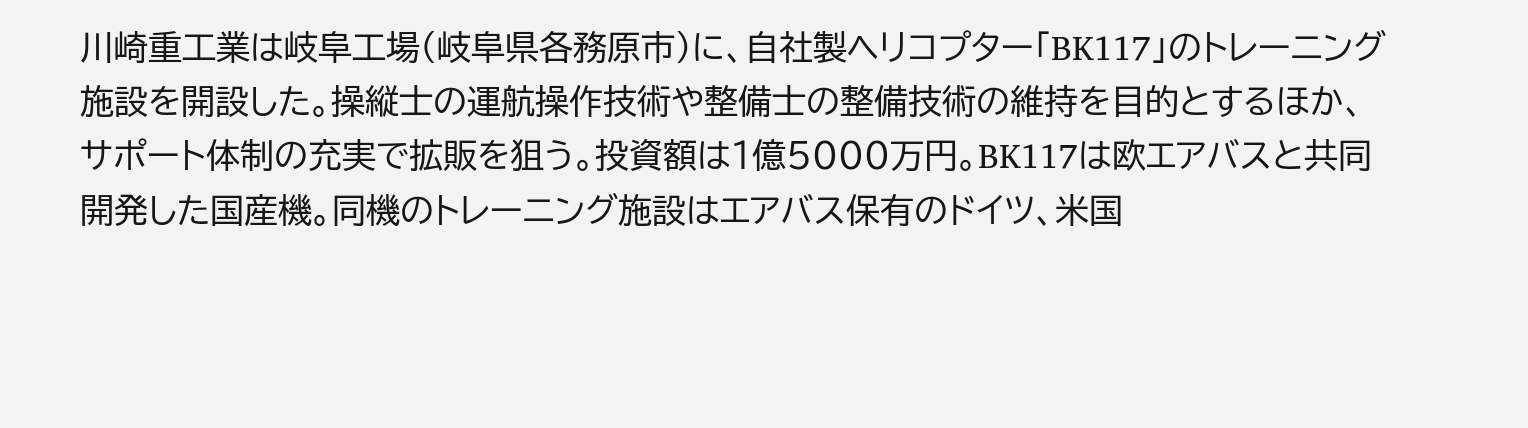川崎重工業は岐阜工場(岐阜県各務原市)に、自社製ヘリコプター「BK117」のトレーニング施設を開設した。操縦士の運航操作技術や整備士の整備技術の維持を目的とするほか、サポート体制の充実で拡販を狙う。投資額は1億5000万円。BK117は欧エアバスと共同開発した国産機。同機のトレーニング施設はエアバス保有のドイツ、米国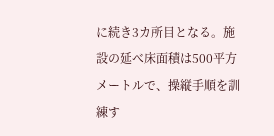に続き3カ所目となる。施設の延べ床面積は500平方メートルで、操縦手順を訓練す